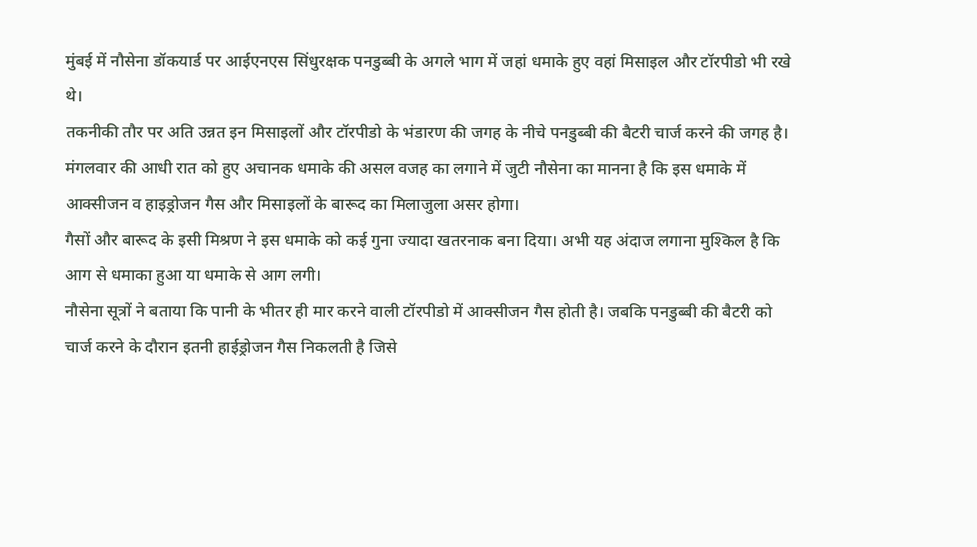मुंबई में नौसेना डॉकयार्ड पर आईएनएस सिंधुरक्षक पनडुब्बी के अगले भाग में जहां धमाके हुए वहां मिसाइल और टॉरपीडो भी रखे थे।
तकनीकी तौर पर अति उन्नत इन मिसाइलों और टॉरपीडो के भंडारण की जगह के नीचे पनडुब्बी की बैटरी चार्ज करने की जगह है।
मंगलवार की आधी रात को हुए अचानक धमाके की असल वजह का लगाने में जुटी नौसेना का मानना है कि इस धमाके में आक्सीजन व हाइड्रोजन गैस और मिसाइलों के बारूद का मिलाजुला असर होगा।
गैसों और बारूद के इसी मिश्रण ने इस धमाके को कई गुना ज्यादा खतरनाक बना दिया। अभी यह अंदाज लगाना मुश्किल है कि आग से धमाका हुआ या धमाके से आग लगी।
नौसेना सूत्रों ने बताया कि पानी के भीतर ही मार करने वाली टॉरपीडो में आक्सीजन गैस होती है। जबकि पनडुब्बी की बैटरी को चार्ज करने के दौरान इतनी हाईड्रोजन गैस निकलती है जिसे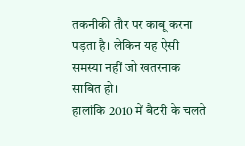तकनीकी तौर पर काबू करना पड़ता है। लेकिन यह ऐसी समस्या नहीं जो खतरनाक साबित हो।
हालांकि 2010 में बैटरी के चलते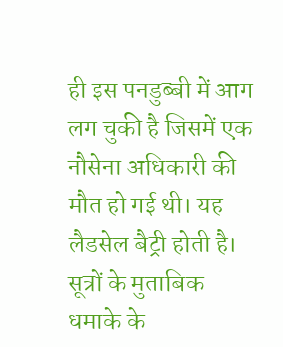ही इस पनडुब्बी में आग लग चुकी है जिसमें एक नौसेना अधिकारी की मौत हो गई थी। यह लैडसेल बैट्री होती है।
सूत्रों के मुताबिक धमाके के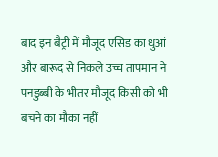बाद इन बैट्री में मौजूद एसिड का धुआं और बारूद से निकले उच्च तापमान ने पनडुब्बी के भीतर मौजूद किसी को भी बचने का मौका नहीं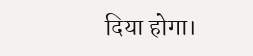दिया होगा।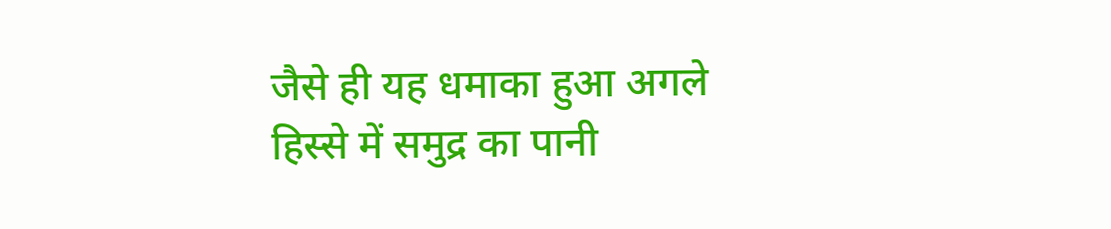जैसे ही यह धमाका हुआ अगले हिस्से में समुद्र का पानी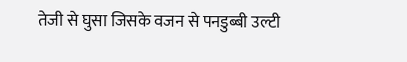तेजी से घुसा जिसके वजन से पनडुब्बी उल्टी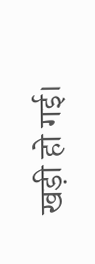खड़ी हो गई।